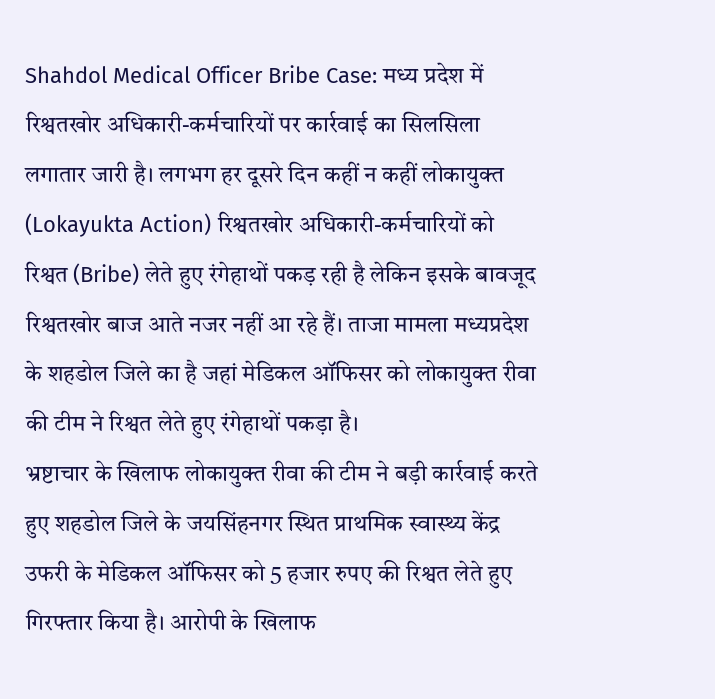Shahdol Medical Officer Bribe Case: मध्य प्रदेश में रिश्वतखोर अधिकारी-कर्मचारियों पर कार्रवाई का सिलसिला लगातार जारी है। लगभग हर दूसरे दिन कहीं न कहीं लोकायुक्त (Lokayukta Action) रिश्वतखोर अधिकारी-कर्मचारियों को रिश्वत (Bribe) लेते हुए रंगेहाथों पकड़ रही है लेकिन इसके बावजूद रिश्वतखोर बाज आते नजर नहीं आ रहे हैं। ताजा मामला मध्यप्रदेश के शहडोल जिले का है जहां मेडिकल ऑफिसर को लोकायुक्त रीवा की टीम ने रिश्वत लेते हुए रंगेहाथों पकड़ा है।
भ्रष्टाचार के खिलाफ लोकायुक्त रीवा की टीम ने बड़ी कार्रवाई करते हुए शहडोल जिले के जयसिंहनगर स्थित प्राथमिक स्वास्थ्य केंद्र उफरी के मेडिकल ऑफिसर को 5 हजार रुपए की रिश्वत लेते हुए गिरफ्तार किया है। आरोपी के खिलाफ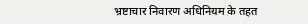भ्रष्टाचार निवारण अधिनियम के तहत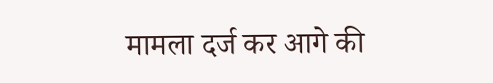मामला दर्ज कर आगे की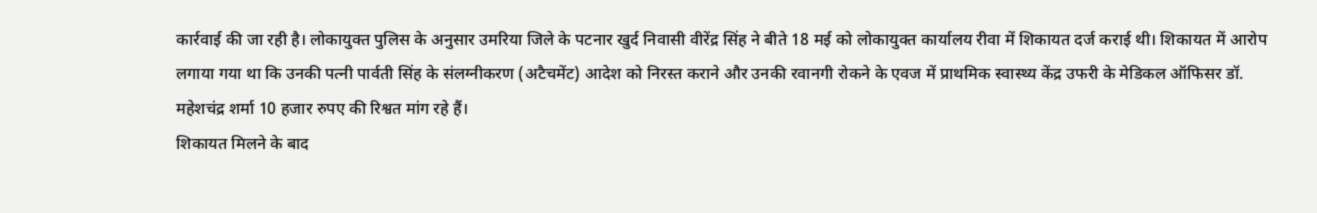कार्रवाई की जा रही है। लोकायुक्त पुलिस के अनुसार उमरिया जिले के पटनार खुर्द निवासी वीरेंद्र सिंह ने बीते 18 मई को लोकायुक्त कार्यालय रीवा में शिकायत दर्ज कराई थी। शिकायत में आरोप लगाया गया था कि उनकी पत्नी पार्वती सिंह के संलग्नीकरण (अटैचमेंट) आदेश को निरस्त कराने और उनकी रवानगी रोकने के एवज में प्राथमिक स्वास्थ्य केंद्र उफरी के मेडिकल ऑफिसर डॉ. महेशचंद्र शर्मा 10 हजार रुपए की रिश्वत मांग रहे हैं।
शिकायत मिलने के बाद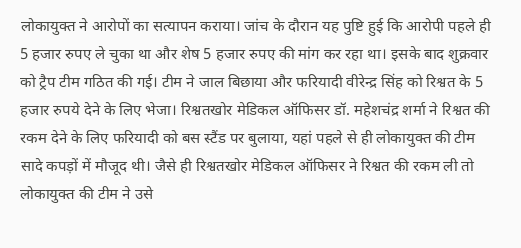लोकायुक्त ने आरोपों का सत्यापन कराया। जांच के दौरान यह पुष्टि हुई कि आरोपी पहले ही 5 हजार रुपए ले चुका था और शेष 5 हजार रुपए की मांग कर रहा था। इसके बाद शुक्रवार को ट्रैप टीम गठित की गई। टीम ने जाल बिछाया और फरियादी वीरेन्द्र सिंह को रिश्वत के 5 हजार रुपये देने के लिए भेजा। रिश्वतखोर मेडिकल ऑफिसर डॉ. महेशचंद्र शर्मा ने रिश्वत की रकम देने के लिए फरियादी को बस स्टैंड पर बुलाया, यहां पहले से ही लोकायुक्त की टीम सादे कपड़ों में मौजूद थी। जैसे ही रिश्वतखोर मेडिकल ऑफिसर ने रिश्वत की रकम ली तो लोकायुक्त की टीम ने उसे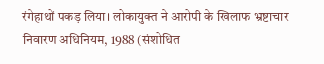रंगेहाथों पकड़ लिया। लोकायुक्त ने आरोपी के खिलाफ भ्रष्टाचार निवारण अधिनियम, 1988 (संशोधित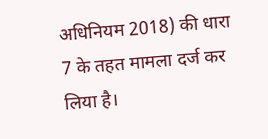अधिनियम 2018) की धारा 7 के तहत मामला दर्ज कर लिया है।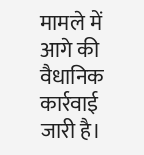मामले में आगे की वैधानिक कार्रवाई जारी है।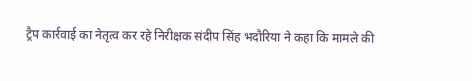ट्रैप कार्रवाई का नेतृत्व कर रहे निरीक्षक संदीप सिंह भदौरिया ने कहा कि मामले की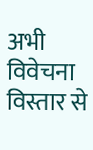अभी विवेचना विस्तार से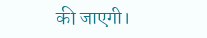की जाएगी।